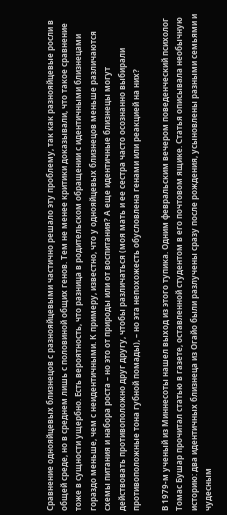Сравнение однояйцевых близнецов с разнояйцевыми частично решало эту проблему, так как разнояйцевые росли в общей среде, но в среднем лишь с половиной общих генов. Тем не менее критики доказывали, что такое сравнение тоже в сущности ущербно. Есть вероятность, что разница в родительском обращении с идентичными близнецами гораздо меньше, чем с неидентичными. К примеру, известно, что у однояйцевых близнецов меньше различаются схемы питания и набора роста – но это от природы или от воспитания? А еще идентичные близнецы могут действовать противоположно друг другу, чтобы различаться (моя мать и ее сестра часто осознанно выбирали противоположные тона губной помады), – но эта непохожесть обусловлена генами или реакцией на них?

В 1979-м ученый из Миннесоты нашел выход из этого тупика. Одним февральским вечером поведенческий психолог Томас Бушар прочитал статью в газете, оставленной студентом в его почтовом ящике. Статья описывала необычную историю: два идентичных близнеца из Огайо были разлучены сразу после рождения, усыновлены разными семьями и чудесным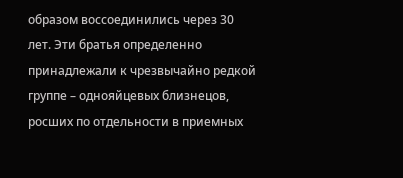образом воссоединились через 30 лет. Эти братья определенно принадлежали к чрезвычайно редкой группе – однояйцевых близнецов, росших по отдельности в приемных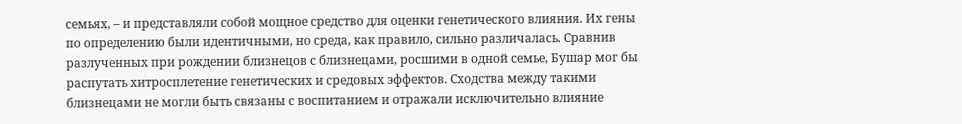семьях, – и представляли собой мощное средство для оценки генетического влияния. Их гены по определению были идентичными, но среда, как правило, сильно различалась. Сравнив разлученных при рождении близнецов с близнецами, росшими в одной семье, Бушар мог бы распутать хитросплетение генетических и средовых эффектов. Сходства между такими близнецами не могли быть связаны с воспитанием и отражали исключительно влияние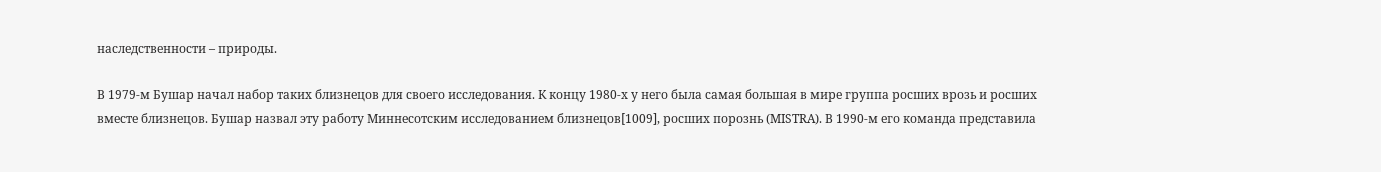наследственности – природы.

В 1979-м Бушар начал набор таких близнецов для своего исследования. К концу 1980-х у него была самая большая в мире группа росших врозь и росших вместе близнецов. Бушар назвал эту работу Миннесотским исследованием близнецов[1009], росших порознь (MISTRA). В 1990-м его команда представила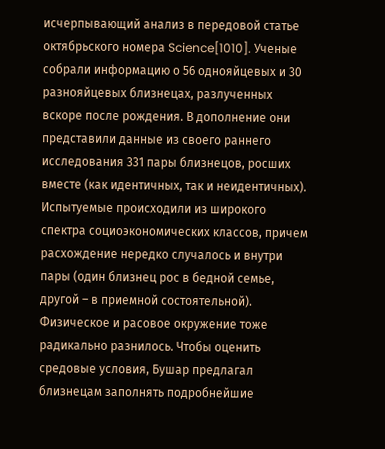исчерпывающий анализ в передовой статье октябрьского номера Science[1010]. Ученые собрали информацию о 56 однояйцевых и 30 разнояйцевых близнецах, разлученных вскоре после рождения. В дополнение они представили данные из своего раннего исследования 331 пары близнецов, росших вместе (как идентичных, так и неидентичных). Испытуемые происходили из широкого спектра социоэкономических классов, причем расхождение нередко случалось и внутри пары (один близнец рос в бедной семье, другой – в приемной состоятельной). Физическое и расовое окружение тоже радикально разнилось. Чтобы оценить средовые условия, Бушар предлагал близнецам заполнять подробнейшие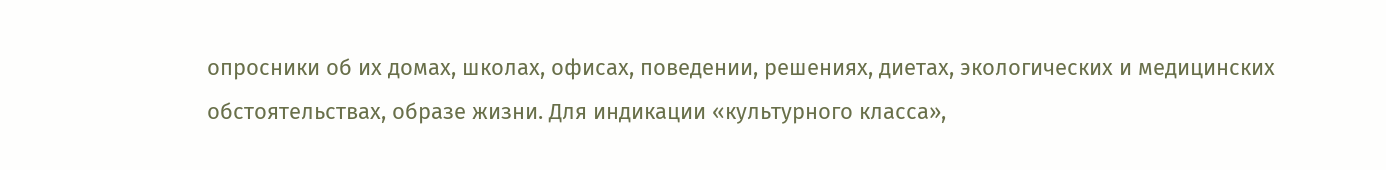опросники об их домах, школах, офисах, поведении, решениях, диетах, экологических и медицинских обстоятельствах, образе жизни. Для индикации «культурного класса»,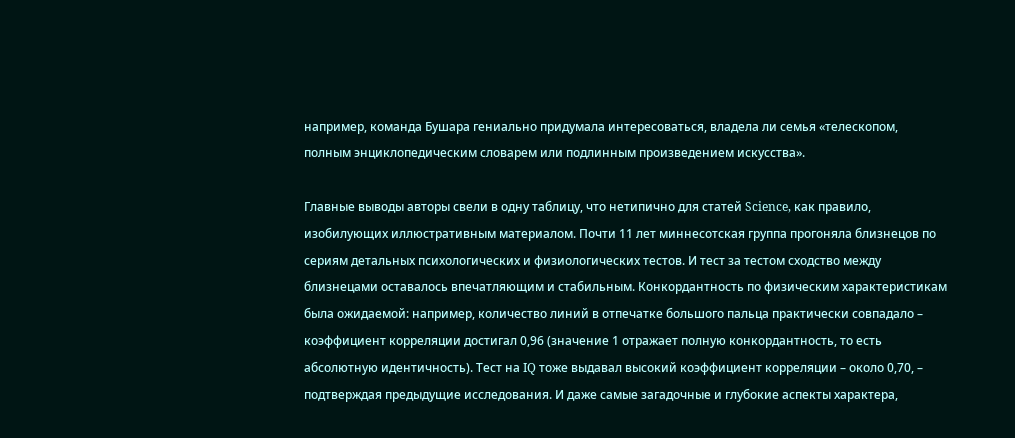например, команда Бушара гениально придумала интересоваться, владела ли семья «телескопом, полным энциклопедическим словарем или подлинным произведением искусства».

Главные выводы авторы свели в одну таблицу, что нетипично для статей Science, как правило, изобилующих иллюстративным материалом. Почти 11 лет миннесотская группа прогоняла близнецов по сериям детальных психологических и физиологических тестов. И тест за тестом сходство между близнецами оставалось впечатляющим и стабильным. Конкордантность по физическим характеристикам была ожидаемой: например, количество линий в отпечатке большого пальца практически совпадало – коэффициент корреляции достигал 0,96 (значение 1 отражает полную конкордантность, то есть абсолютную идентичность). Тест на IQ тоже выдавал высокий коэффициент корреляции – около 0,70, – подтверждая предыдущие исследования. И даже самые загадочные и глубокие аспекты характера,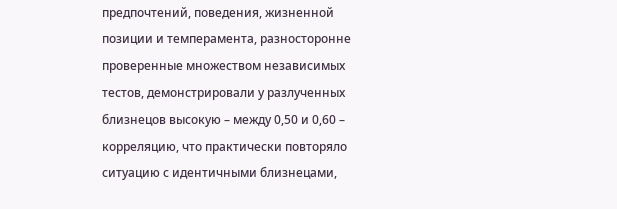предпочтений, поведения, жизненной позиции и темперамента, разносторонне проверенные множеством независимых тестов, демонстрировали у разлученных близнецов высокую – между 0,50 и 0,60 – корреляцию, что практически повторяло ситуацию с идентичными близнецами,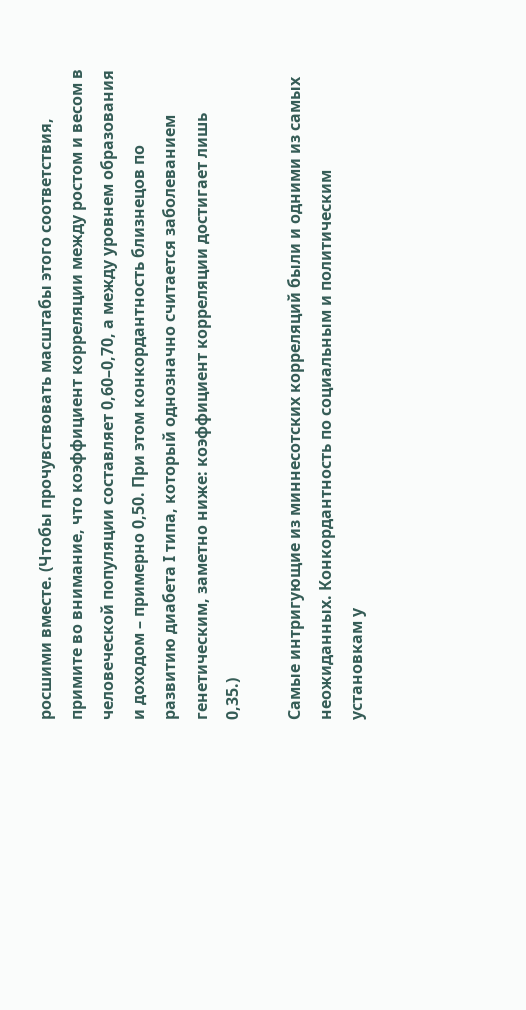росшими вместе. (Чтобы прочувствовать масштабы этого соответствия, примите во внимание, что коэффициент корреляции между ростом и весом в человеческой популяции составляет 0,60–0,70, а между уровнем образования и доходом – примерно 0,50. При этом конкордантность близнецов по развитию диабета I типа, который однозначно считается заболеванием генетическим, заметно ниже: коэффициент корреляции достигает лишь 0,35.)

Самые интригующие из миннесотских корреляций были и одними из самых неожиданных. Конкордантность по социальным и политическим установкам у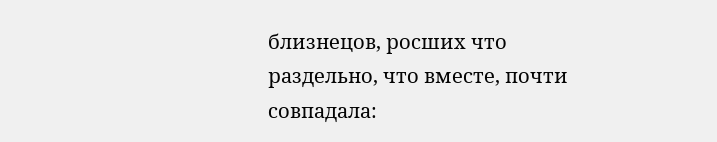близнецов, росших что раздельно, что вместе, почти совпадала: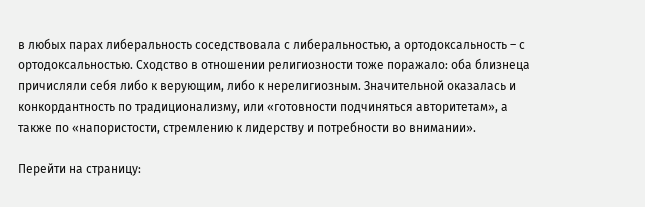в любых парах либеральность соседствовала с либеральностью, а ортодоксальность – с ортодоксальностью. Сходство в отношении религиозности тоже поражало: оба близнеца причисляли себя либо к верующим, либо к нерелигиозным. Значительной оказалась и конкордантность по традиционализму, или «готовности подчиняться авторитетам», а также по «напористости, стремлению к лидерству и потребности во внимании».

Перейти на страницу: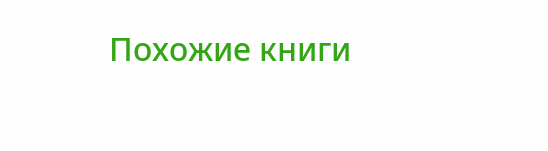Похожие книги